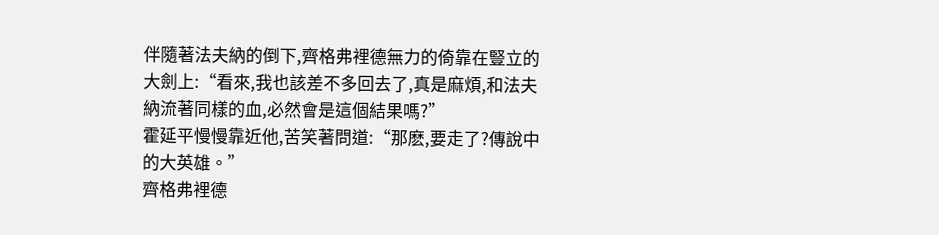伴隨著法夫納的倒下,齊格弗裡德無力的倚靠在豎立的大劍上:“看來,我也該差不多回去了,真是麻煩,和法夫納流著同樣的血,必然會是這個結果嗎?”
霍延平慢慢靠近他,苦笑著問道:“那麽,要走了?傳說中的大英雄。”
齊格弗裡德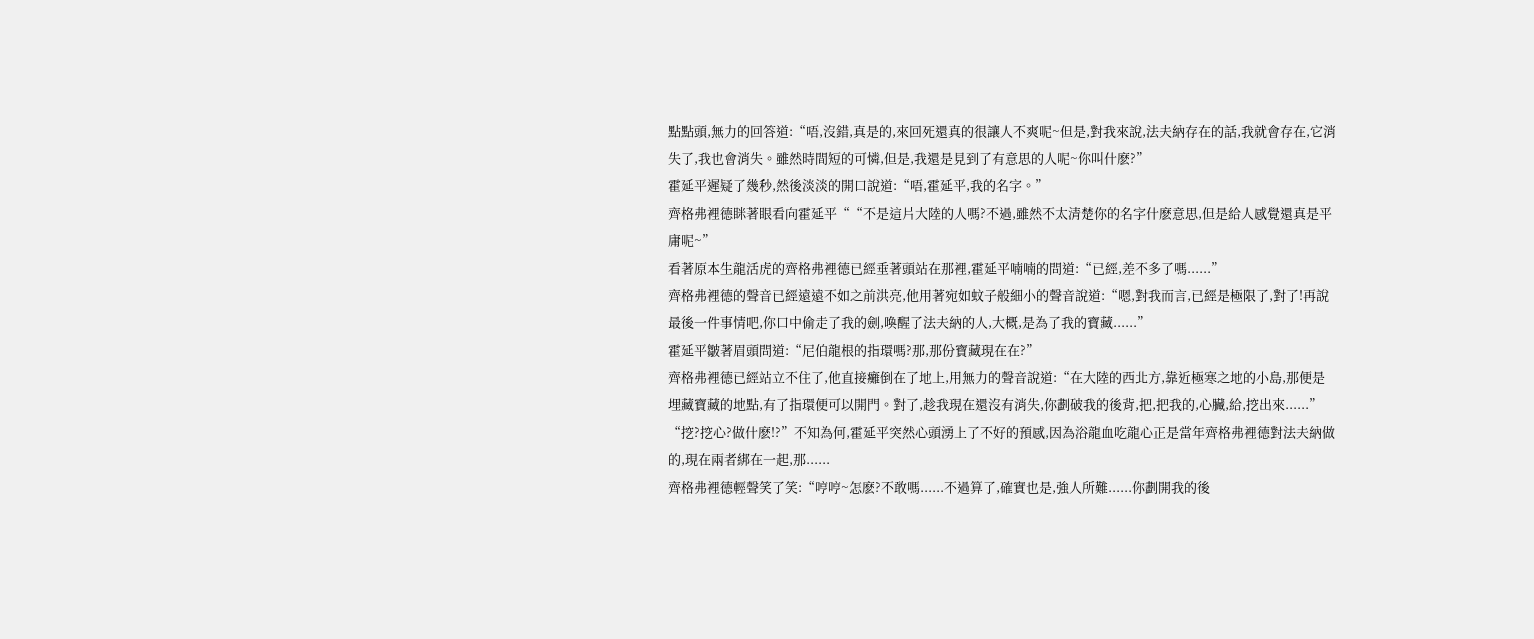點點頭,無力的回答道:“唔,沒錯,真是的,來回死還真的很讓人不爽呢~但是,對我來說,法夫納存在的話,我就會存在,它消失了,我也會消失。雖然時間短的可憐,但是,我還是見到了有意思的人呢~你叫什麽?”
霍延平遲疑了幾秒,然後淡淡的開口說道:“唔,霍延平,我的名字。”
齊格弗裡德眯著眼看向霍延平““不是這片大陸的人嗎?不過,雖然不太清楚你的名字什麽意思,但是給人感覺還真是平庸呢~”
看著原本生龍活虎的齊格弗裡德已經垂著頭站在那裡,霍延平喃喃的問道:“已經,差不多了嗎......”
齊格弗裡德的聲音已經遠遠不如之前洪亮,他用著宛如蚊子般細小的聲音說道:“嗯,對我而言,已經是極限了,對了!再說最後一件事情吧,你口中偷走了我的劍,喚醒了法夫納的人,大概,是為了我的寶藏......”
霍延平皺著眉頭問道:“尼伯龍根的指環嗎?那,那份寶藏現在在?”
齊格弗裡德已經站立不住了,他直接癱倒在了地上,用無力的聲音說道:“在大陸的西北方,靠近極寒之地的小島,那便是埋藏寶藏的地點,有了指環便可以開門。對了,趁我現在還沒有消失,你劃破我的後背,把,把我的,心臟,給,挖出來......”
“挖?挖心?做什麽!?”不知為何,霍延平突然心頭湧上了不好的預感,因為浴龍血吃龍心正是當年齊格弗裡德對法夫納做的,現在兩者綁在一起,那......
齊格弗裡德輕聲笑了笑:“哼哼~怎麽?不敢嗎......不過算了,確實也是,強人所難......你劃開我的後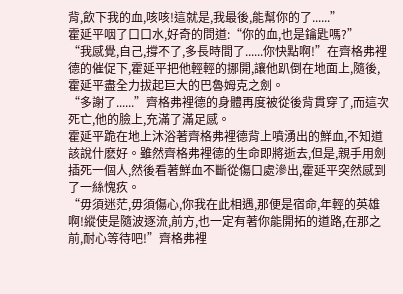背,飲下我的血,咳咳!這就是,我最後,能幫你的了......”
霍延平咽了口口水,好奇的問道:“你的血,也是鑰匙嗎?”
“我感覺,自己,撐不了,多長時間了......你快點啊!”在齊格弗裡德的催促下,霍延平把他輕輕的挪開,讓他趴倒在地面上,隨後,霍延平盡全力拔起巨大的巴魯姆克之劍。
“多謝了......”齊格弗裡德的身體再度被從後背貫穿了,而這次死亡,他的臉上,充滿了滿足感。
霍延平跪在地上沐浴著齊格弗裡德背上噴湧出的鮮血,不知道該說什麽好。雖然齊格弗裡德的生命即將逝去,但是,親手用劍插死一個人,然後看著鮮血不斷從傷口處滲出,霍延平突然感到了一絲愧疚。
“毋須迷茫,毋須傷心,你我在此相遇,那便是宿命,年輕的英雄啊!縱使是隨波逐流,前方,也一定有著你能開拓的道路,在那之前,耐心等待吧!”齊格弗裡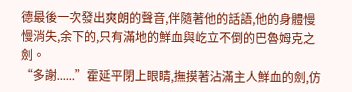德最後一次發出爽朗的聲音,伴隨著他的話語,他的身體慢慢消失,余下的,只有滿地的鮮血與屹立不倒的巴魯姆克之劍。
“多謝......”霍延平閉上眼睛,撫摸著沾滿主人鮮血的劍,仿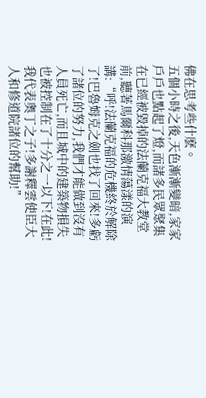佛在思考些什麽。
五個小時之後,天色漸漸變暗,家家戶戶也點起了燈,而諸多民眾聚集在已經被毀掉的法蘭克福大教堂前,聽著馬爾科那激情蕩漾的演講:“呼!法蘭克福的危機終於解除了!巴魯姆克之劍也找了回來!多虧了諸位的努力,我們才能做到沒有人員死亡,而且城中的建築物損失也被控制在了十分之一以下!在此!我代表奧丁之子!多謝釋雲使臣大人和修道院諸位的幫助!”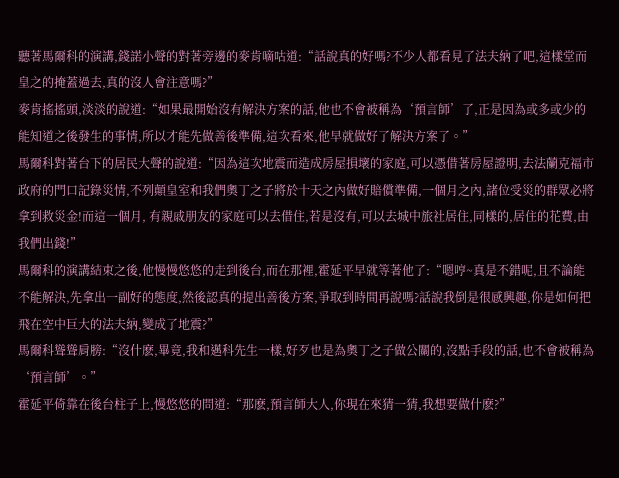聽著馬爾科的演講,錢諾小聲的對著旁邊的麥肯嘀咕道:“話說真的好嗎?不少人都看見了法夫納了吧,這樣堂而皇之的掩蓋過去,真的沒人會注意嗎?”
麥肯搖搖頭,淡淡的說道:“如果最開始沒有解決方案的話,他也不會被稱為‘預言師’了,正是因為或多或少的能知道之後發生的事情,所以才能先做善後準備,這次看來,他早就做好了解決方案了。”
馬爾科對著台下的居民大聲的說道:“因為這次地震而造成房屋損壞的家庭,可以憑借著房屋證明,去法蘭克福市政府的門口記錄災情,不列顛皇室和我們奧丁之子將於十天之內做好賠償準備,一個月之內,諸位受災的群眾必將拿到救災金!而這一個月, 有親戚朋友的家庭可以去借住,若是沒有,可以去城中旅社居住,同樣的,居住的花費,由我們出錢!”
馬爾科的演講結束之後,他慢慢悠悠的走到後台,而在那裡,霍延平早就等著他了:“嗯哼~真是不錯呢,且不論能不能解決,先拿出一副好的態度,然後認真的提出善後方案,爭取到時間再說嗎?話說我倒是很感興趣,你是如何把飛在空中巨大的法夫納,變成了地震?”
馬爾科聳聳肩膀:“沒什麽,畢竟,我和邁科先生一樣,好歹也是為奧丁之子做公關的,沒點手段的話,也不會被稱為‘預言師’。”
霍延平倚靠在後台柱子上,慢悠悠的問道:“那麽,預言師大人,你現在來猜一猜,我想要做什麽?”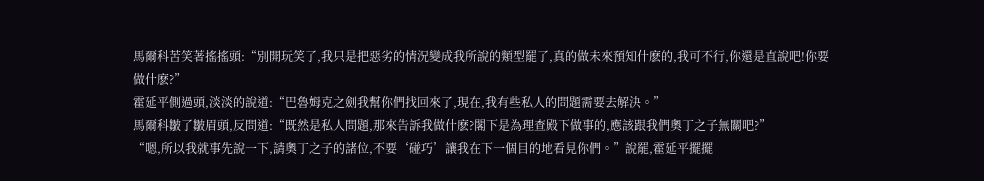馬爾科苦笑著搖搖頭:“別開玩笑了,我只是把惡劣的情況變成我所說的類型罷了,真的做未來預知什麽的,我可不行,你還是直說吧!你要做什麽?”
霍延平側過頭,淡淡的說道:“巴魯姆克之劍我幫你們找回來了,現在,我有些私人的問題需要去解決。”
馬爾科皺了皺眉頭,反問道:“既然是私人問題,那來告訴我做什麽?閣下是為理查殿下做事的,應該跟我們奧丁之子無關吧?”
“嗯,所以我就事先說一下,請奧丁之子的諸位,不要‘碰巧’讓我在下一個目的地看見你們。”說罷,霍延平擺擺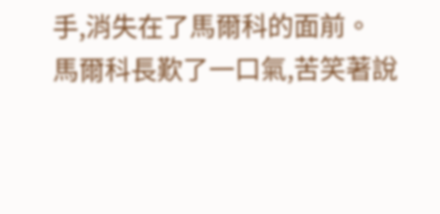手,消失在了馬爾科的面前。
馬爾科長歎了一口氣,苦笑著說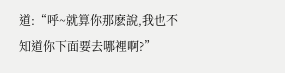道:“呼~就算你那麽說,我也不知道你下面要去哪裡啊?”